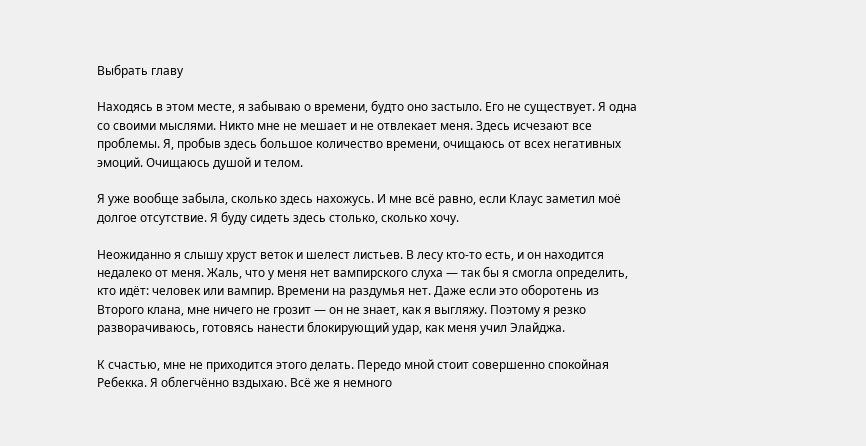Выбрать главу

Находясь в этом месте, я забываю о времени, будто оно застыло. Его не существует. Я одна со своими мыслями. Никто мне не мешает и не отвлекает меня. Здесь исчезают все проблемы. Я, пробыв здесь большое количество времени, очищаюсь от всех негативных эмоций. Очищаюсь душой и телом.

Я уже вообще забыла, сколько здесь нахожусь. И мне всё равно, если Клаус заметил моё долгое отсутствие. Я буду сидеть здесь столько, сколько хочу.

Неожиданно я слышу хруст веток и шелест листьев. В лесу кто-то есть, и он находится недалеко от меня. Жаль, что у меня нет вампирского слуха — так бы я смогла определить, кто идёт: человек или вампир. Времени на раздумья нет. Даже если это оборотень из Второго клана, мне ничего не грозит — он не знает, как я выгляжу. Поэтому я резко разворачиваюсь, готовясь нанести блокирующий удар, как меня учил Элайджа.

К счастью, мне не приходится этого делать. Передо мной стоит совершенно спокойная Ребекка. Я облегчённо вздыхаю. Всё же я немного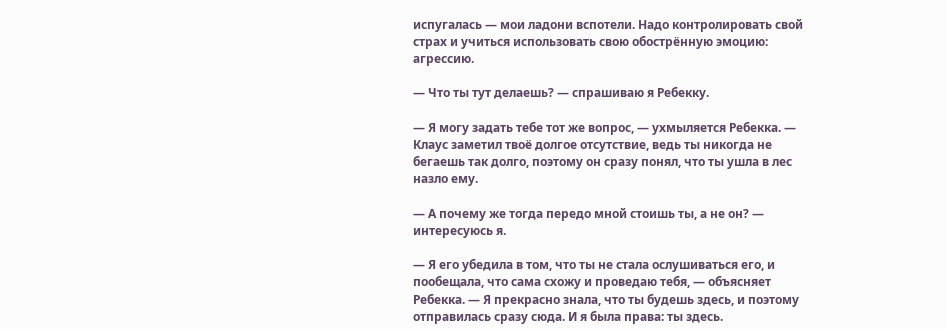испугалась — мои ладони вспотели. Надо контролировать свой страх и учиться использовать свою обострённую эмоцию: агрессию.

— Что ты тут делаешь? — спрашиваю я Ребекку.

— Я могу задать тебе тот же вопрос, — ухмыляется Ребекка. — Клаус заметил твоё долгое отсутствие, ведь ты никогда не бегаешь так долго, поэтому он сразу понял, что ты ушла в лес назло ему.

— А почему же тогда передо мной стоишь ты, а не он? — интересуюсь я.

— Я его убедила в том, что ты не стала ослушиваться его, и пообещала, что сама схожу и проведаю тебя, — объясняет Ребекка. — Я прекрасно знала, что ты будешь здесь, и поэтому отправилась сразу сюда. И я была права: ты здесь.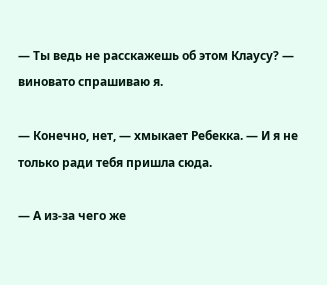— Ты ведь не расскажешь об этом Клаусу? — виновато спрашиваю я.

— Конечно, нет, — хмыкает Ребекка. — И я не только ради тебя пришла сюда.

— А из-за чего же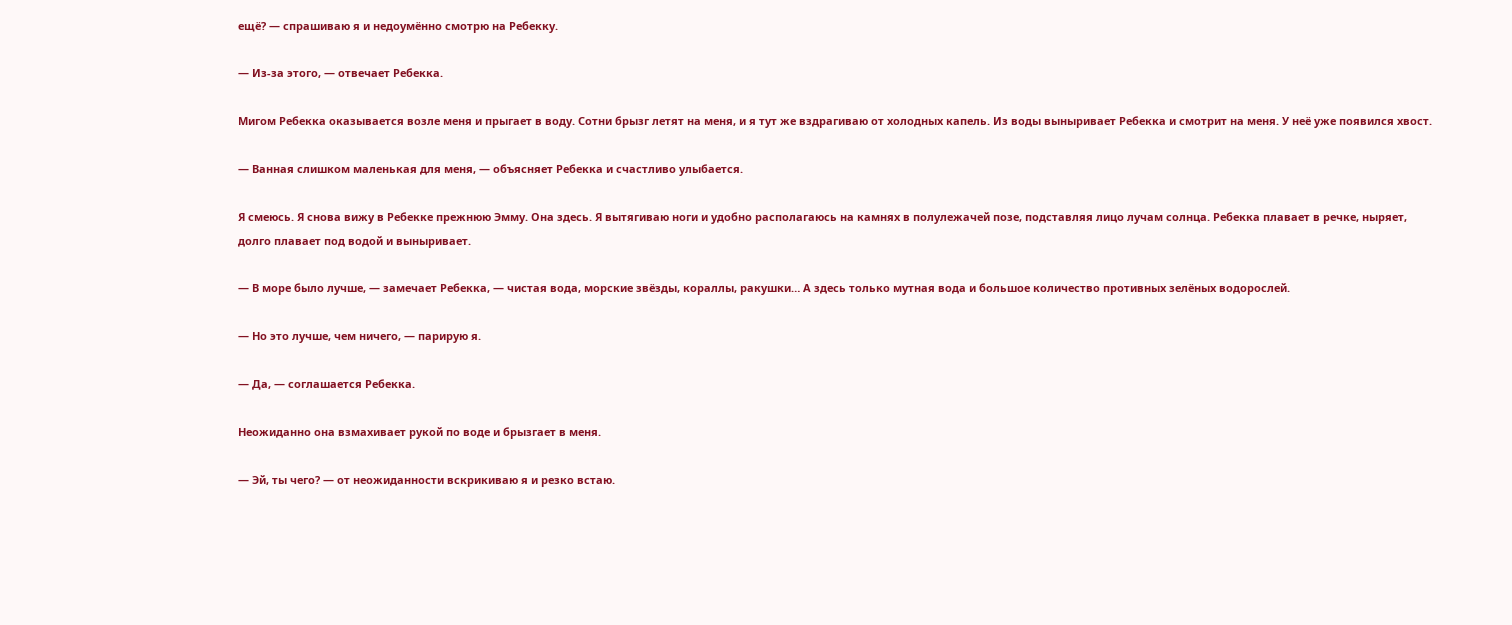ещё? — спрашиваю я и недоумённо смотрю на Ребекку.

— Из-за этого, — отвечает Ребекка.

Мигом Ребекка оказывается возле меня и прыгает в воду. Сотни брызг летят на меня, и я тут же вздрагиваю от холодных капель. Из воды выныривает Ребекка и смотрит на меня. У неё уже появился хвост.

— Ванная слишком маленькая для меня, — объясняет Ребекка и счастливо улыбается.

Я смеюсь. Я снова вижу в Ребекке прежнюю Эмму. Она здесь. Я вытягиваю ноги и удобно располагаюсь на камнях в полулежачей позе, подставляя лицо лучам солнца. Ребекка плавает в речке, ныряет, долго плавает под водой и выныривает.

— В море было лучше, — замечает Ребекка, — чистая вода, морские звёзды, кораллы, ракушки… А здесь только мутная вода и большое количество противных зелёных водорослей.

— Но это лучше, чем ничего, — парирую я.

— Да, — соглашается Ребекка.

Неожиданно она взмахивает рукой по воде и брызгает в меня.

— Эй, ты чего? — от неожиданности вскрикиваю я и резко встаю.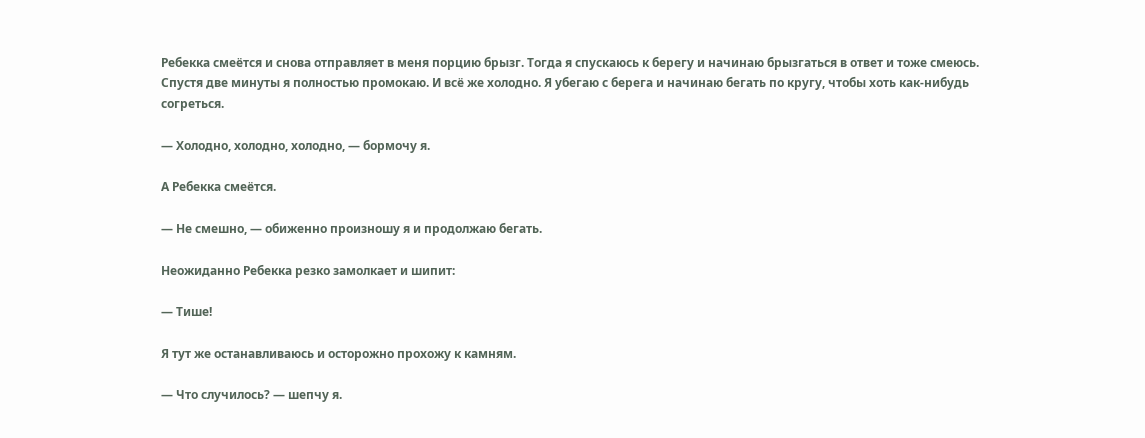Ребекка смеётся и снова отправляет в меня порцию брызг. Тогда я спускаюсь к берегу и начинаю брызгаться в ответ и тоже смеюсь. Спустя две минуты я полностью промокаю. И всё же холодно. Я убегаю с берега и начинаю бегать по кругу, чтобы хоть как-нибудь согреться.

— Холодно, холодно, холодно, — бормочу я.

А Ребекка смеётся.

— Не смешно, — обиженно произношу я и продолжаю бегать.

Неожиданно Ребекка резко замолкает и шипит:

— Тише!

Я тут же останавливаюсь и осторожно прохожу к камням.

— Что случилось? — шепчу я.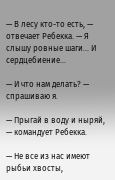— В лесу кто-то есть, — отвечает Ребекка. — Я слышу ровные шаги… И сердцебиение…

— И что нам делать? — спрашиваю я.

— Прыгай в воду и ныряй, — командует Ребекка.

— Не все из нас имеют рыбьи хвосты,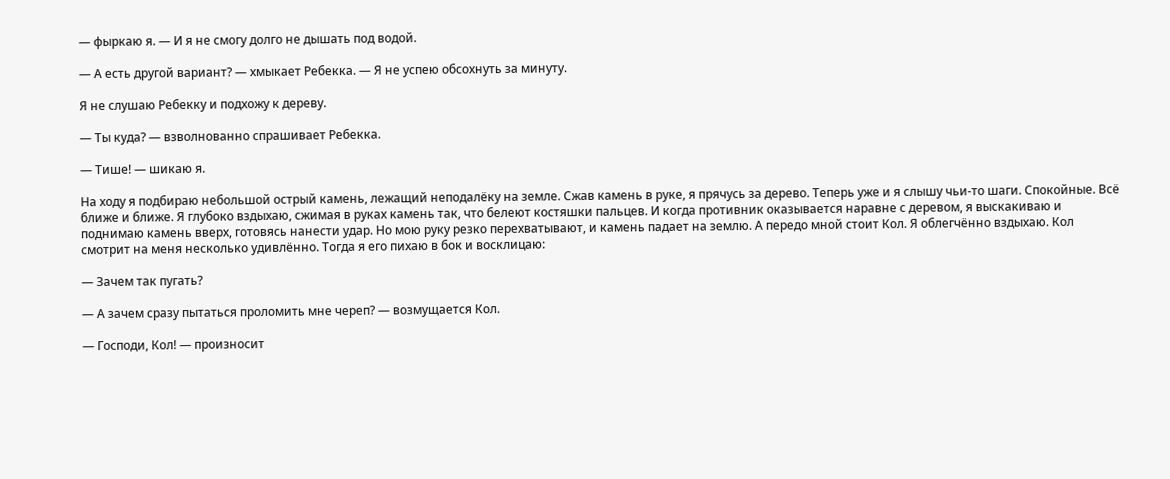— фыркаю я. — И я не смогу долго не дышать под водой.

— А есть другой вариант? — хмыкает Ребекка. — Я не успею обсохнуть за минуту.

Я не слушаю Ребекку и подхожу к дереву.

— Ты куда? — взволнованно спрашивает Ребекка.

— Тише! — шикаю я.

На ходу я подбираю небольшой острый камень, лежащий неподалёку на земле. Сжав камень в руке, я прячусь за дерево. Теперь уже и я слышу чьи-то шаги. Спокойные. Всё ближе и ближе. Я глубоко вздыхаю, сжимая в руках камень так, что белеют костяшки пальцев. И когда противник оказывается наравне с деревом, я выскакиваю и поднимаю камень вверх, готовясь нанести удар. Но мою руку резко перехватывают, и камень падает на землю. А передо мной стоит Кол. Я облегчённо вздыхаю. Кол смотрит на меня несколько удивлённо. Тогда я его пихаю в бок и восклицаю:

— Зачем так пугать?

— А зачем сразу пытаться проломить мне череп? — возмущается Кол.

— Господи, Кол! — произносит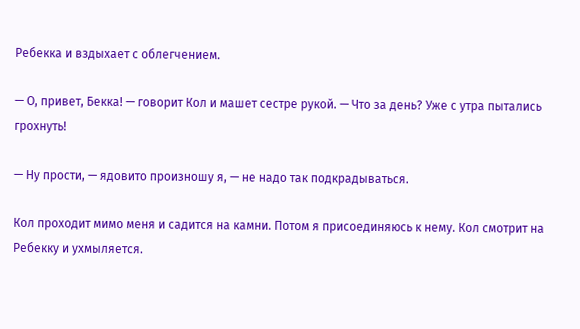Ребекка и вздыхает с облегчением.

— О, привет, Бекка! — говорит Кол и машет сестре рукой. — Что за день? Уже с утра пытались грохнуть!

— Ну прости, — ядовито произношу я, — не надо так подкрадываться.

Кол проходит мимо меня и садится на камни. Потом я присоединяюсь к нему. Кол смотрит на Ребекку и ухмыляется.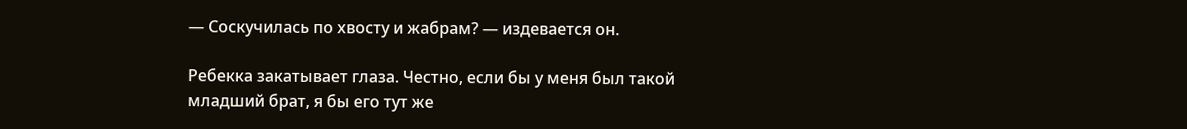— Соскучилась по хвосту и жабрам? — издевается он.

Ребекка закатывает глаза. Честно, если бы у меня был такой младший брат, я бы его тут же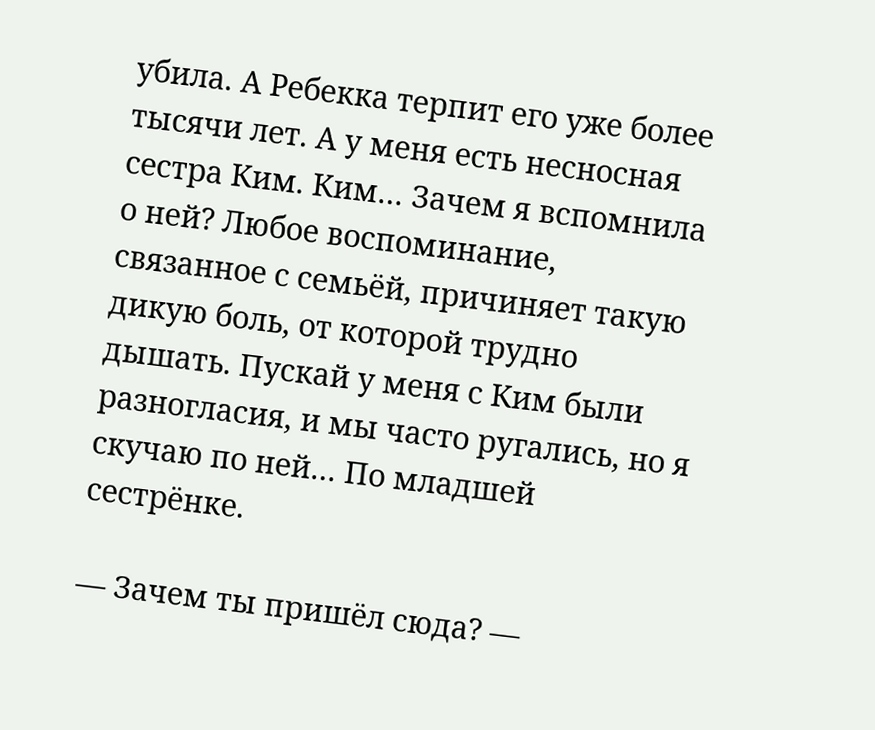убила. А Ребекка терпит его уже более тысячи лет. А у меня есть несносная сестра Ким. Ким… Зачем я вспомнила о ней? Любое воспоминание, связанное с семьёй, причиняет такую дикую боль, от которой трудно дышать. Пускай у меня с Ким были разногласия, и мы часто ругались, но я скучаю по ней… По младшей сестрёнке.

— Зачем ты пришёл сюда? —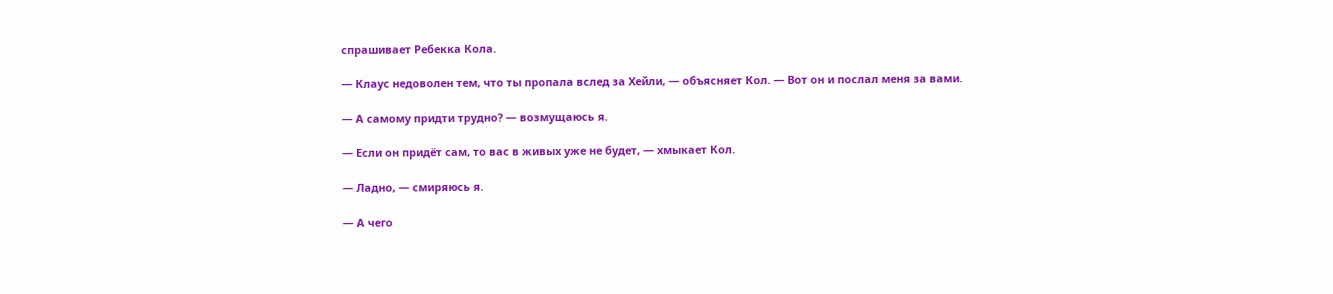спрашивает Ребекка Кола.

— Клаус недоволен тем, что ты пропала вслед за Хейли, — объясняет Кол. — Вот он и послал меня за вами.

— А самому придти трудно? — возмущаюсь я.

— Если он придёт сам, то вас в живых уже не будет, — хмыкает Кол.

— Ладно, — смиряюсь я.

— А чего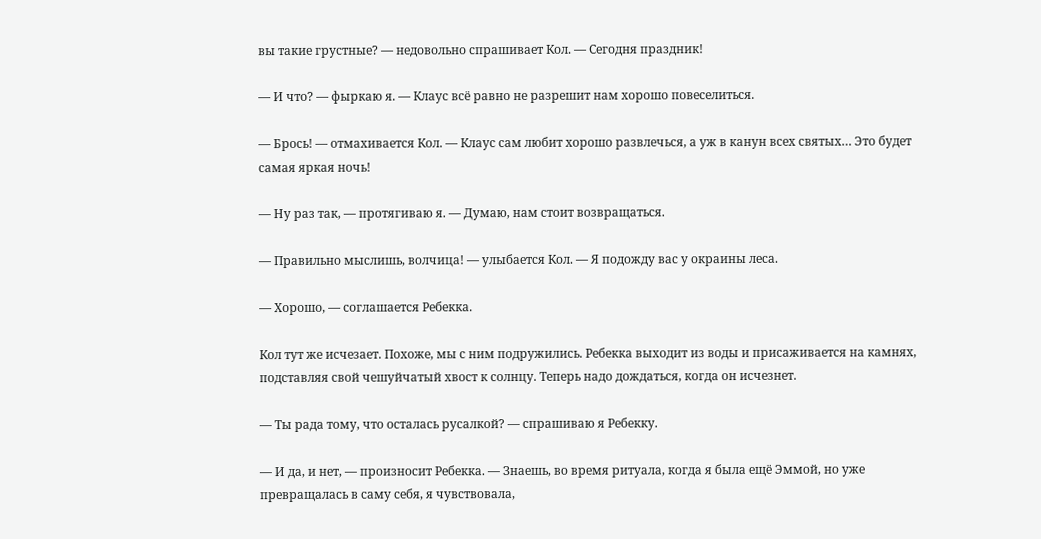вы такие грустные? — недовольно спрашивает Кол. — Сегодня праздник!

— И что? — фыркаю я. — Клаус всё равно не разрешит нам хорошо повеселиться.

— Брось! — отмахивается Кол. — Клаус сам любит хорошо развлечься, а уж в канун всех святых… Это будет самая яркая ночь!

— Ну раз так, — протягиваю я. — Думаю, нам стоит возвращаться.

— Правильно мыслишь, волчица! — улыбается Кол. — Я подожду вас у окраины леса.

— Хорошо, — соглашается Ребекка.

Кол тут же исчезает. Похоже, мы с ним подружились. Ребекка выходит из воды и присаживается на камнях, подставляя свой чешуйчатый хвост к солнцу. Теперь надо дождаться, когда он исчезнет.

— Ты рада тому, что осталась русалкой? — спрашиваю я Ребекку.

— И да, и нет, — произносит Ребекка. — Знаешь, во время ритуала, когда я была ещё Эммой, но уже превращалась в саму себя, я чувствовала,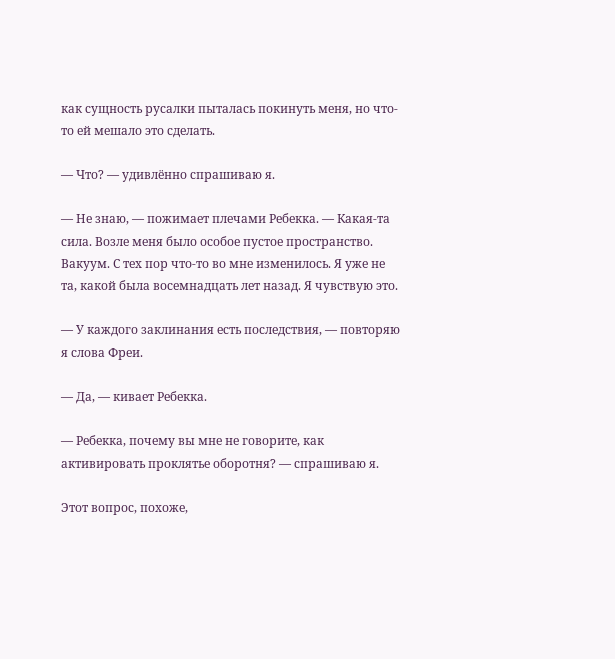как сущность русалки пыталась покинуть меня, но что-то ей мешало это сделать.

— Что? — удивлённо спрашиваю я.

— Не знаю, — пожимает плечами Ребекка. — Какая-та сила. Возле меня было особое пустое пространство. Вакуум. С тех пор что-то во мне изменилось. Я уже не та, какой была восемнадцать лет назад. Я чувствую это.

— У каждого заклинания есть последствия, — повторяю я слова Фреи.

— Да, — кивает Ребекка.

— Ребекка, почему вы мне не говорите, как активировать проклятье оборотня? — спрашиваю я.

Этот вопрос, похоже,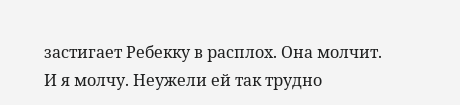застигает Ребекку в расплох. Она молчит. И я молчу. Неужели ей так трудно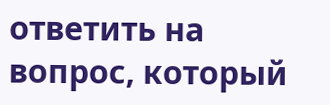ответить на вопрос, который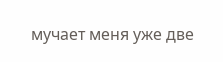мучает меня уже две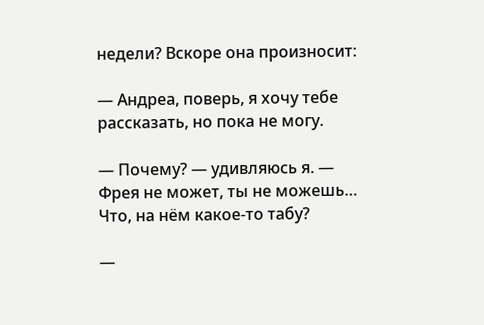недели? Вскоре она произносит:

— Андреа, поверь, я хочу тебе рассказать, но пока не могу.

— Почему? — удивляюсь я. — Фрея не может, ты не можешь… Что, на нём какое-то табу?

—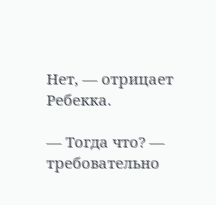Нет, — отрицает Ребекка.

— Тогда что? — требовательно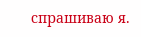спрашиваю я.